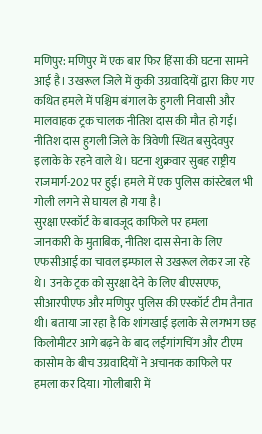मणिपुर: मणिपुर में एक बार फिर हिंसा की घटना सामने आई है। उखरूल जिले में कुकी उग्रवादियों द्वारा किए गए कथित हमले में पश्चिम बंगाल के हुगली निवासी और मालवाहक ट्रक चालक नीतिश दास की मौत हो गई। नीतिश दास हुगली जिले के त्रिवेणी स्थित बसुदेवपुर इलाके के रहने वाले थे। घटना शुक्रवार सुबह राष्ट्रीय राजमार्ग-202 पर हुई। हमले में एक पुलिस कांस्टेबल भी गोली लगने से घायल हो गया है।
सुरक्षा एस्कॉर्ट के बावजूद काफिले पर हमला
जानकारी के मुताबिक, नीतिश दास सेना के लिए एफसीआई का चावल इम्फाल से उखरूल लेकर जा रहे थे। उनके ट्रक को सुरक्षा देने के लिए बीएसएफ, सीआरपीएफ और मणिपुर पुलिस की एस्कॉर्ट टीम तैनात थी। बताया जा रहा है कि शांगखाई इलाके से लगभग छह किलोमीटर आगे बढ़ने के बाद लईंगांगचिंग और टीएम कासोम के बीच उग्रवादियों ने अचानक काफिले पर हमला कर दिया। गोलीबारी में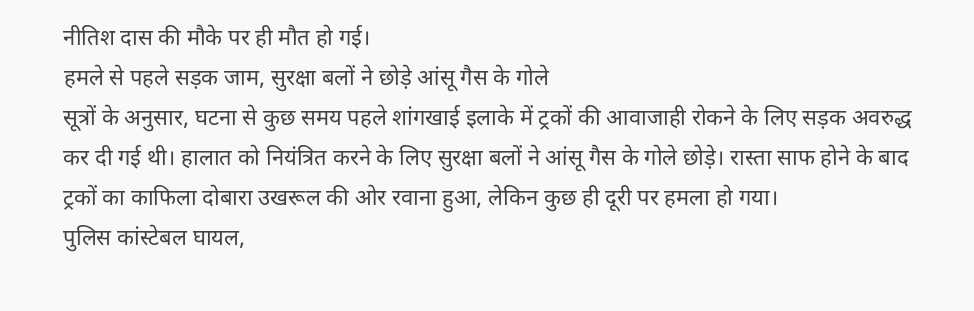नीतिश दास की मौके पर ही मौत हो गई।
हमले से पहले सड़क जाम, सुरक्षा बलों ने छोड़े आंसू गैस के गोले
सूत्रों के अनुसार, घटना से कुछ समय पहले शांगखाई इलाके में ट्रकों की आवाजाही रोकने के लिए सड़क अवरुद्ध कर दी गई थी। हालात को नियंत्रित करने के लिए सुरक्षा बलों ने आंसू गैस के गोले छोड़े। रास्ता साफ होने के बाद ट्रकों का काफिला दोबारा उखरूल की ओर रवाना हुआ, लेकिन कुछ ही दूरी पर हमला हो गया।
पुलिस कांस्टेबल घायल,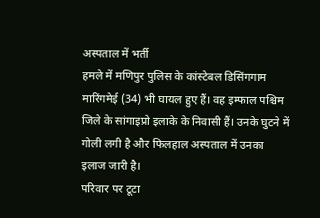अस्पताल में भर्ती
हमले में मणिपुर पुलिस के कांस्टेबल डिसिंगगाम मारिंगमेई (34) भी घायल हुए हैं। वह इम्फाल पश्चिम जिले के सांगाइप्रो इलाके के निवासी हैं। उनके घुटने में गोली लगी है और फिलहाल अस्पताल में उनका इलाज जारी है।
परिवार पर टूटा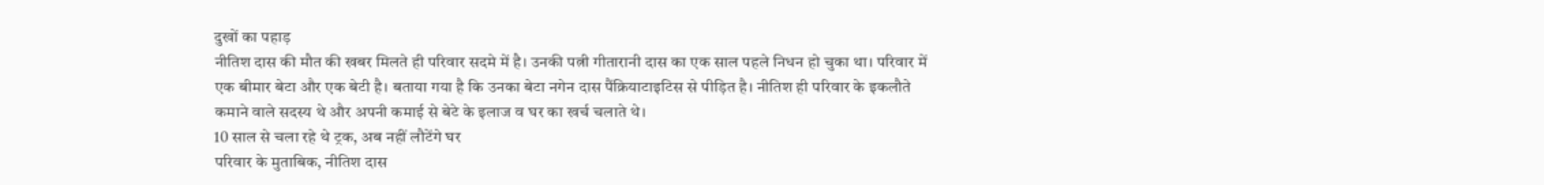दुखों का पहाड़
नीतिश दास की मौत की खबर मिलते ही परिवार सदमे में है। उनकी पत्नी गीतारानी दास का एक साल पहले निधन हो चुका था। परिवार में एक बीमार बेटा और एक बेटी है। बताया गया है कि उनका बेटा नगेन दास पैंक्रियाटाइटिस से पीड़ित है। नीतिश ही परिवार के इकलौते कमाने वाले सदस्य थे और अपनी कमाई से बेटे के इलाज व घर का खर्च चलाते थे।
10 साल से चला रहे थे ट्रक, अब नहीं लौटेंगे घर
परिवार के मुताबिक, नीतिश दास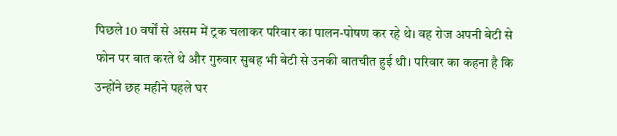पिछले 10 वर्षों से असम में ट्रक चलाकर परिवार का पालन-पोषण कर रहे थे। वह रोज अपनी बेटी से फोन पर बात करते थे और गुरुवार सुबह भी बेटी से उनकी बातचीत हुई थी। परिवार का कहना है कि उन्होंने छह महीने पहले घर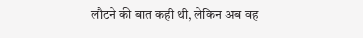लौटने की बात कही थी, लेकिन अब वह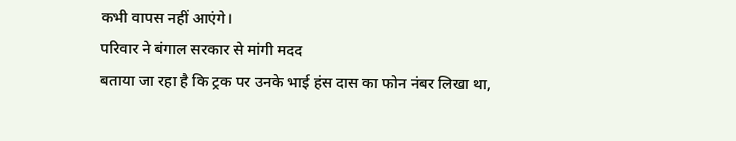कभी वापस नहीं आएंगे।
परिवार ने बंगाल सरकार से मांगी मदद
बताया जा रहा है कि ट्रक पर उनके भाई हंस दास का फोन नंबर लिखा था,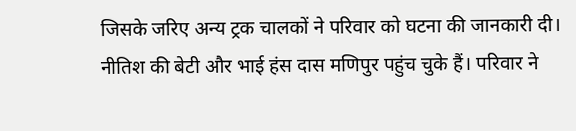जिसके जरिए अन्य ट्रक चालकों ने परिवार को घटना की जानकारी दी। नीतिश की बेटी और भाई हंस दास मणिपुर पहुंच चुके हैं। परिवार ने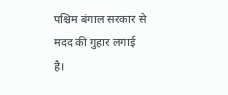पश्चिम बंगाल सरकार से मदद की गुहार लगाई है।